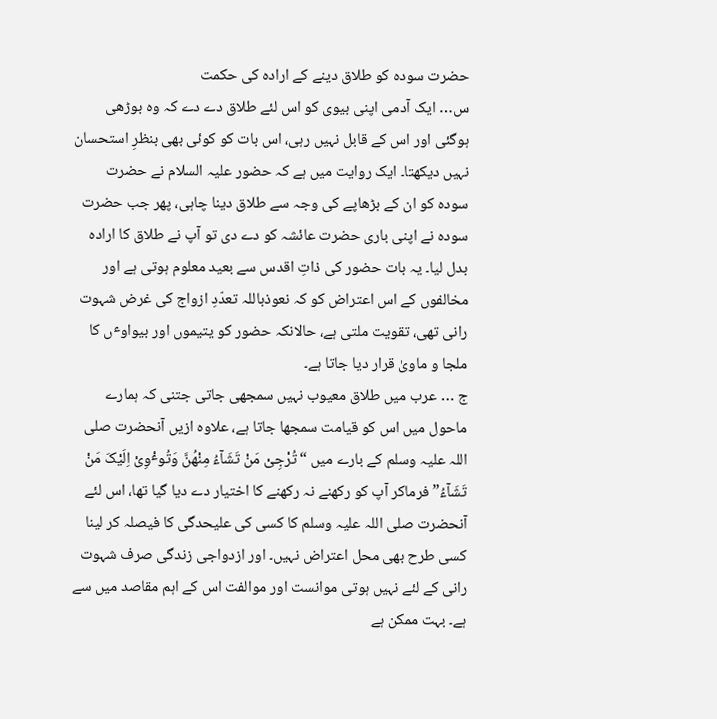حضرت سودہ کو طلاق دینے کے ارادہ کی حکمت
س… ایک آدمی اپنی بیوی کو اس لئے طلاق دے دے کہ وہ بوڑھی ہوگئی اور اس کے قابل نہیں رہی، اس بات کو کوئی بھی بنظرِ استحسان نہیں دیکھتا۔ ایک روایت میں ہے کہ حضور علیہ السلام نے حضرت سودہ کو ان کے بڑھاپے کی وجہ سے طلاق دینا چاہی، پھر جب حضرت سودہ نے اپنی باری حضرت عائشہ کو دے دی تو آپ نے طلاق کا ارادہ بدل لیا۔ یہ بات حضور کی ذاتِ اقدس سے بعید معلوم ہوتی ہے اور مخالفوں کے اس اعتراض کو کہ نعوذباللہ تعدّدِ ازواج کی غرض شہوت رانی تھی، تقویت ملتی ہے، حالانکہ حضور کو یتیموں اور بیواوٴں کا ملجا و ماویٰ قرار دیا جاتا ہے۔
ج … عرب میں طلاق معیوب نہیں سمجھی جاتی جتنی کہ ہمارے ماحول میں اس کو قیامت سمجھا جاتا ہے، علاوہ ازیں آنحضرت صلی اللہ علیہ وسلم کے بارے میں “تُرْجِیْ مَنْ تَشَآءُ مِنْھُنَّ وَتُوٴْوِیْ اِلَیْکَ مَنْ تَشَآءُ” فرماکر آپ کو رکھنے نہ رکھنے کا اختیار دے دیا گیا تھا، اس لئے آنحضرت صلی اللہ علیہ وسلم کا کسی کی علیحدگی کا فیصلہ کر لینا کسی طرح بھی محل اعتراض نہیں۔ اور ازدواجی زندگی صرف شہوت رانی کے لئے نہیں ہوتی موانست اور موالفت اس کے اہم مقاصد میں سے ہے۔ بہت ممکن ہے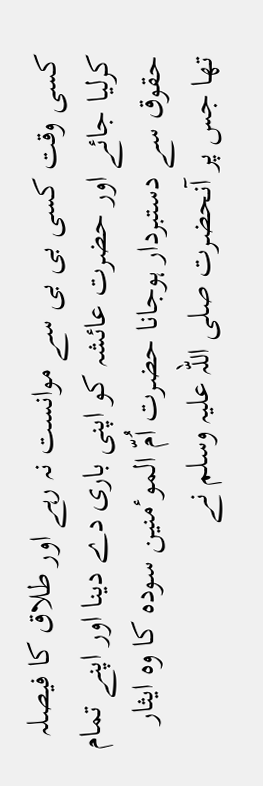کسی وقت کسی بی بی سے موانست نہ رہے اور طلاق کا فیصلہ کرلیا جائے اور حضرت عائشہ کو اپنی باری دے دینا اور اپنے تمام حقوق سے دستبردار ہوجانا حضرت اُمّ الموٴمنین سودہ کا وہ ایثار تھا جس پر آنحضرت صلی اللہ علیہ وسلم نے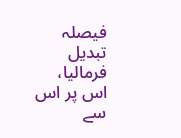فیصلہ تبدیل فرمالیا، اس پر اس سے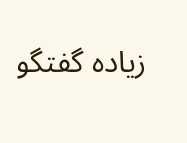زیادہ گفتگو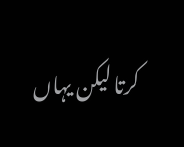کرتا لیکن یہاں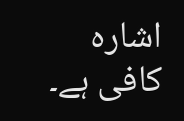اشارہ کافی ہے۔